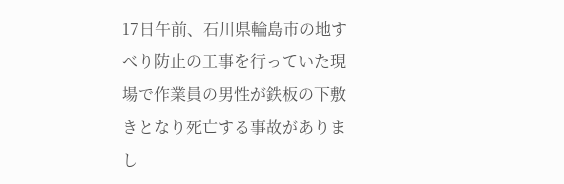17日午前、石川県輪島市の地すべり防止の工事を行っていた現場で作業員の男性が鉄板の下敷きとなり死亡する事故がありまし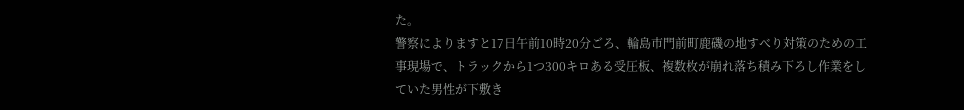た。
警察によりますと17日午前10時20分ごろ、輪島市門前町鹿磯の地すべり対策のための工事現場で、トラックから1つ300キロある受圧板、複数枚が崩れ落ち積み下ろし作業をしていた男性が下敷き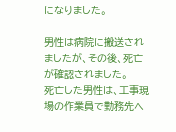になりました。

男性は病院に搬送されましたが、その後、死亡が確認されました。
死亡した男性は、工事現場の作業員で勤務先へ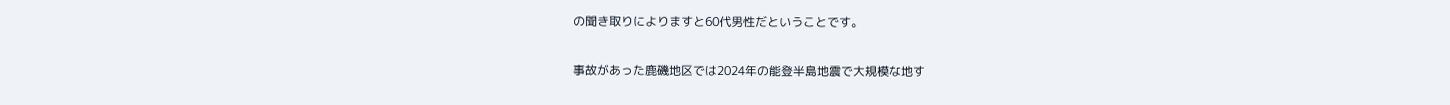の聞き取りによりますと60代男性だということです。

事故があった鹿磯地区では2024年の能登半島地震で大規模な地す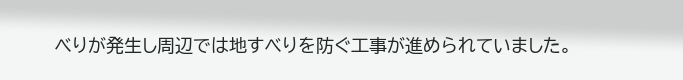べりが発生し周辺では地すべりを防ぐ工事が進められていました。